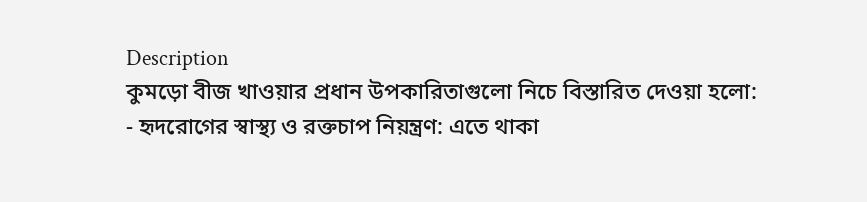Description
কুমড়ো বীজ খাওয়ার প্রধান উপকারিতাগুলো নিচে বিস্তারিত দেওয়া হলো:
- হৃদরোগের স্বাস্থ্য ও রক্তচাপ নিয়ন্ত্রণ: এতে থাকা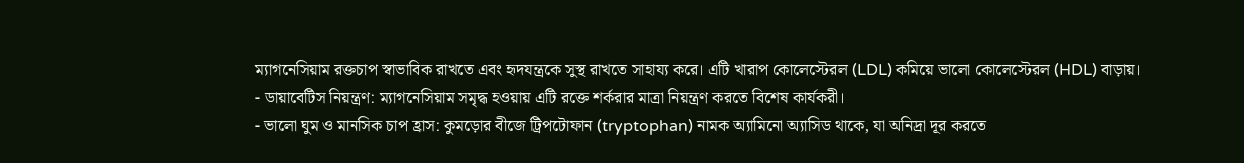ম্যাগনেসিয়াম রক্তচাপ স্বাভাবিক রাখতে এবং হৃদযন্ত্রকে সুস্থ রাখতে সাহায্য করে। এটি খারাপ কোলেস্টেরল (LDL) কমিয়ে ভালো কোলেস্টেরল (HDL) বাড়ায়।
- ডায়াবেটিস নিয়ন্ত্রণ: ম্যাগনেসিয়াম সমৃদ্ধ হওয়ায় এটি রক্তে শর্করার মাত্রা নিয়ন্ত্রণ করতে বিশেষ কার্যকরী।
- ভালো ঘুম ও মানসিক চাপ হ্রাস: কুমড়োর বীজে ট্রিপটোফান (tryptophan) নামক অ্যামিনো অ্যাসিড থাকে, যা অনিদ্রা দূর করতে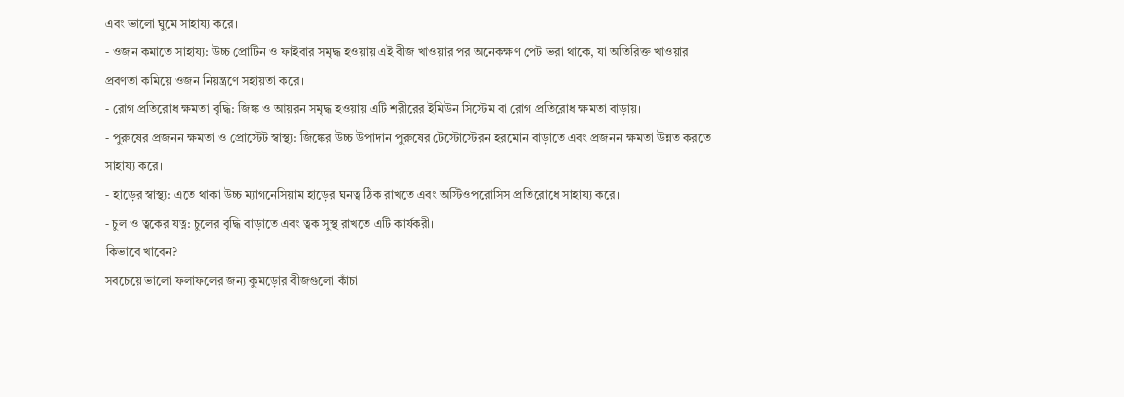এবং ভালো ঘুমে সাহায্য করে।
- ওজন কমাতে সাহায্য: উচ্চ প্রোটিন ও ফাইবার সমৃদ্ধ হওয়ায় এই বীজ খাওয়ার পর অনেকক্ষণ পেট ভরা থাকে, যা অতিরিক্ত খাওয়ার প্রবণতা কমিয়ে ওজন নিয়ন্ত্রণে সহায়তা করে।
- রোগ প্রতিরোধ ক্ষমতা বৃদ্ধি: জিঙ্ক ও আয়রন সমৃদ্ধ হওয়ায় এটি শরীরের ইমিউন সিস্টেম বা রোগ প্রতিরোধ ক্ষমতা বাড়ায়।
- পুরুষের প্রজনন ক্ষমতা ও প্রোস্টেট স্বাস্থ্য: জিঙ্কের উচ্চ উপাদান পুরুষের টেস্টোস্টেরন হরমোন বাড়াতে এবং প্রজনন ক্ষমতা উন্নত করতে সাহায্য করে।
- হাড়ের স্বাস্থ্য: এতে থাকা উচ্চ ম্যাগনেসিয়াম হাড়ের ঘনত্ব ঠিক রাখতে এবং অস্টিওপরোসিস প্রতিরোধে সাহায্য করে।
- চুল ও ত্বকের যত্ন: চুলের বৃদ্ধি বাড়াতে এবং ত্বক সুস্থ রাখতে এটি কার্যকরী।
কিভাবে খাবেন?
সবচেয়ে ভালো ফলাফলের জন্য কুমড়োর বীজগুলো কাঁচা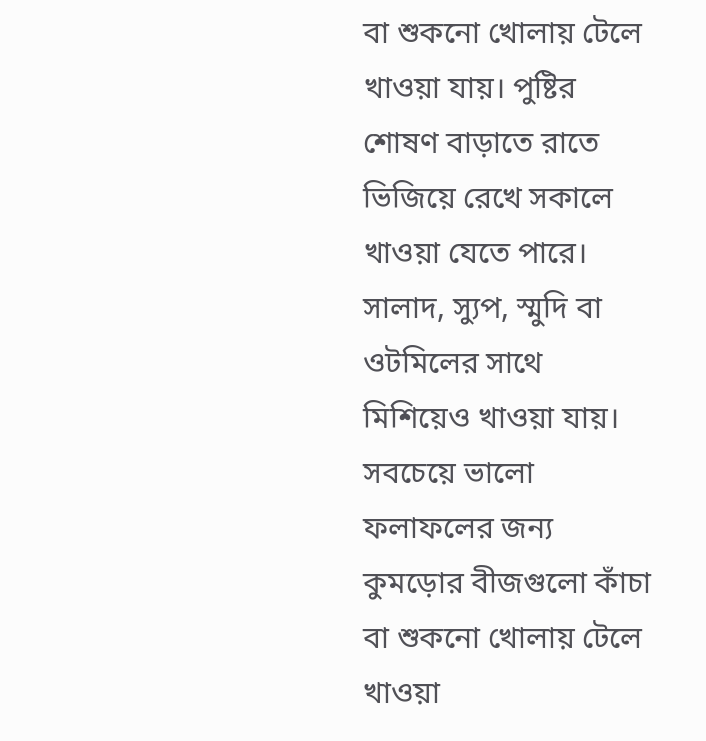বা শুকনো খোলায় টেলে খাওয়া যায়। পুষ্টির শোষণ বাড়াতে রাতে ভিজিয়ে রেখে সকালে খাওয়া যেতে পারে। সালাদ, স্যুপ, স্মুদি বা ওটমিলের সাথে মিশিয়েও খাওয়া যায়।
সবচেয়ে ভালো ফলাফলের জন্য কুমড়োর বীজগুলো কাঁচা বা শুকনো খোলায় টেলে খাওয়া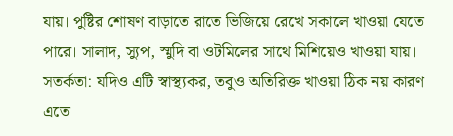যায়। পুষ্টির শোষণ বাড়াতে রাতে ভিজিয়ে রেখে সকালে খাওয়া যেতে পারে। সালাদ, স্যুপ, স্মুদি বা ওটমিলের সাথে মিশিয়েও খাওয়া যায়।
সতর্কতা: যদিও এটি স্বাস্থ্যকর, তবুও অতিরিক্ত খাওয়া ঠিক নয় কারণ এতে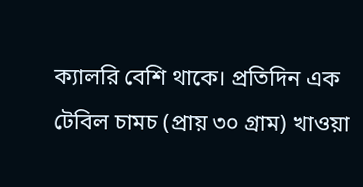ক্যালরি বেশি থাকে। প্রতিদিন এক টেবিল চামচ (প্রায় ৩০ গ্রাম) খাওয়া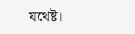যথেষ্ট।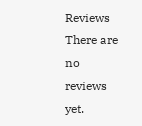Reviews
There are no reviews yet.